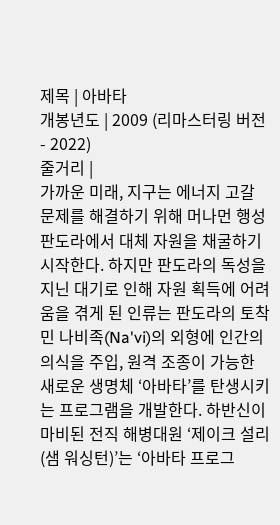제목 | 아바타
개봉년도 | 2009 (리마스터링 버전 - 2022)
줄거리 |
가까운 미래, 지구는 에너지 고갈 문제를 해결하기 위해 머나먼 행성 판도라에서 대체 자원을 채굴하기 시작한다. 하지만 판도라의 독성을 지닌 대기로 인해 자원 획득에 어려움을 겪게 된 인류는 판도라의 토착민 나비족(Na'vi)의 외형에 인간의 의식을 주입, 원격 조종이 가능한 새로운 생명체 ‘아바타’를 탄생시키는 프로그램을 개발한다. 하반신이 마비된 전직 해병대원 ‘제이크 설리(샘 워싱턴)’는 ‘아바타 프로그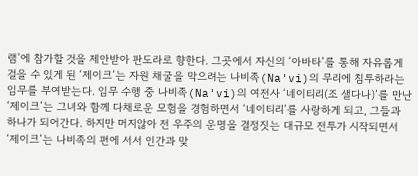램’에 참가할 것을 제안받아 판도라로 향한다. 그곳에서 자신의 ‘아바타’를 통해 자유롭게 걸을 수 있게 된 ‘제이크’는 자원 채굴을 막으려는 나비족(Na'vi)의 무리에 침투하라는 임무를 부여받는다. 임무 수행 중 나비족(Na'vi)의 여전사 ‘네이티리(조 샐다나)’를 만난 ‘제이크’는 그녀와 함께 다채로운 모험을 경험하면서 ‘네이티리’를 사랑하게 되고, 그들과 하나가 되어간다. 하지만 머지않아 전 우주의 운명을 결정짓는 대규모 전투가 시작되면서 ‘제이크’는 나비족의 편에 서서 인간과 맞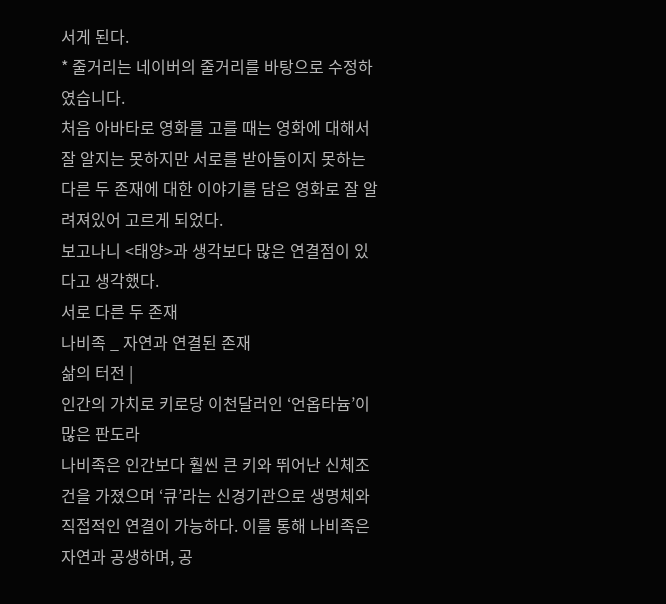서게 된다.
* 줄거리는 네이버의 줄거리를 바탕으로 수정하였습니다.
처음 아바타로 영화를 고를 때는 영화에 대해서 잘 알지는 못하지만 서로를 받아들이지 못하는 다른 두 존재에 대한 이야기를 담은 영화로 잘 알려져있어 고르게 되었다.
보고나니 <태양>과 생각보다 많은 연결점이 있다고 생각했다.
서로 다른 두 존재
나비족 _ 자연과 연결된 존재
삶의 터전 |
인간의 가치로 키로당 이천달러인 ‘언옵타늄’이 많은 판도라
나비족은 인간보다 훨씬 큰 키와 뛰어난 신체조건을 가졌으며 ‘큐’라는 신경기관으로 생명체와 직접적인 연결이 가능하다. 이를 통해 나비족은 자연과 공생하며, 공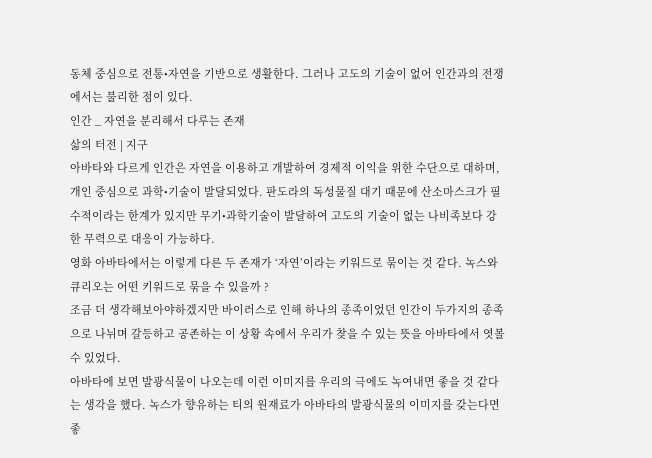동체 중심으로 전통•자연을 기반으로 생활한다. 그러나 고도의 기술이 없어 인간과의 전쟁에서는 불리한 점이 있다.
인간 _ 자연을 분리해서 다루는 존재
삶의 터전 | 지구
아바타와 다르게 인간은 자연을 이용하고 개발하여 경제적 이익을 위한 수단으로 대하며, 개인 중심으로 과학•기술이 발달되었다. 판도라의 독성물질 대기 때문에 산소마스크가 필수적이라는 한계가 있지만 무기•과학기술이 발달하여 고도의 기술이 없는 나비족보다 강한 무력으로 대응이 가능하다.
영화 아바타에서는 이렇게 다른 두 존재가 ‘자연’이라는 키워드로 묶이는 것 같다. 녹스와 큐리오는 어떤 키워드로 묶을 수 있을까 ?
조금 더 생각해보아야하겠지만 바이러스로 인해 하나의 종족이었던 인간이 두가지의 종족으로 나뉘며 갈등하고 공존하는 이 상황 속에서 우리가 찾을 수 있는 뜻을 아바타에서 엿볼 수 있었다.
아바타에 보면 발광식물이 나오는데 이런 이미지를 우리의 극에도 녹여내면 좋을 것 같다는 생각을 했다. 녹스가 향유하는 티의 원재료가 아바타의 발광식물의 이미지를 갖는다면 좋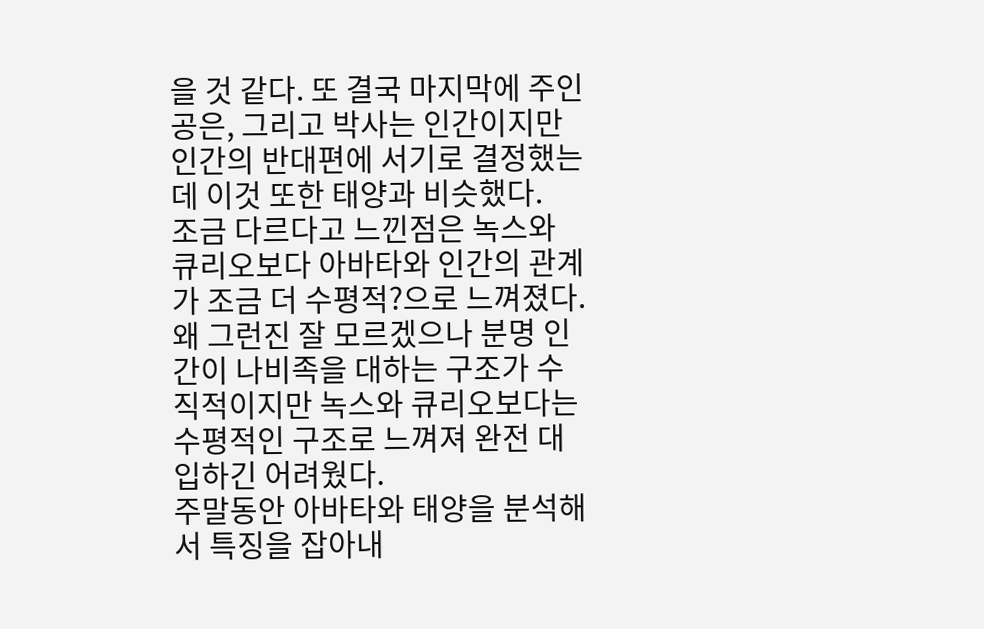을 것 같다. 또 결국 마지막에 주인공은, 그리고 박사는 인간이지만 인간의 반대편에 서기로 결정했는데 이것 또한 태양과 비슷했다.
조금 다르다고 느낀점은 녹스와 큐리오보다 아바타와 인간의 관계가 조금 더 수평적?으로 느껴졌다. 왜 그런진 잘 모르겠으나 분명 인간이 나비족을 대하는 구조가 수직적이지만 녹스와 큐리오보다는 수평적인 구조로 느껴져 완전 대입하긴 어려웠다.
주말동안 아바타와 태양을 분석해서 특징을 잡아내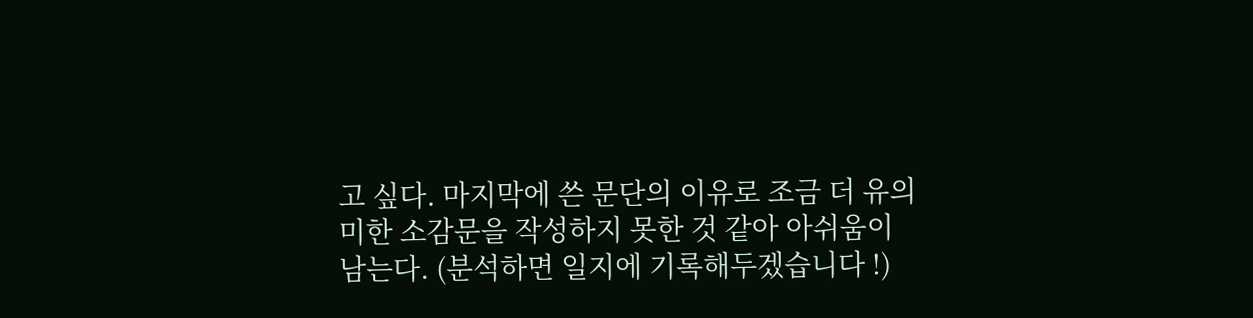고 싶다. 마지막에 쓴 문단의 이유로 조금 더 유의미한 소감문을 작성하지 못한 것 같아 아쉬움이 남는다. (분석하면 일지에 기록해두겠습니다 !)